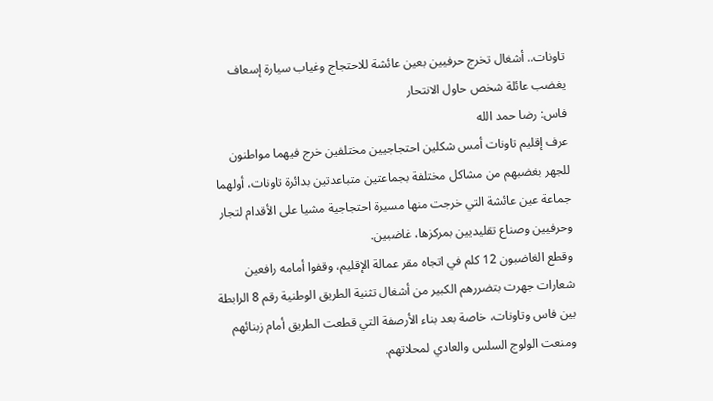تاونات.. أشغال تخرج حرفيين بعين عائشة للاحتجاج وغياب سيارة إسعاف يغضب عائلة شخص حاول الانتحار
فاس: رضا حمد الله
عرف إقليم تاونات أمس شكلين احتجاجيين مختلفين خرج فيهما مواطنون للجهر بغضبهم من مشاكل مختلفة بجماعتين متباعدتين بدائرة تاونات، أولهما جماعة عين عائشة التي خرجت منها مسيرة احتجاجية مشيا على الأقدام لتجار وحرفيين وصناع تقليديين بمركزها، غاضبين.
وقطع الغاضبون 12 كلم في اتجاه مقر عمالة الإقليم، وقفوا أمامه رافعين شعارات جهرت بتضررهم الكبير من أشغال تثنية الطريق الوطنية رقم 8 الرابطة بين فاس وتاونات، خاصة بعد بناء الأرصفة التي قطعت الطريق أمام زبنائهم ومنعت الولوج السلس والعادي لمحلاتهم.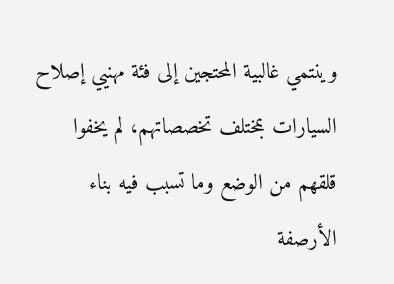وينتمي غالبية المحتجين إلى فئة مهنيي إصلاح السيارات بمختلف تخصصاتهم، لم يخفوا قلقهم من الوضع وما تسبب فيه بناء الأرصفة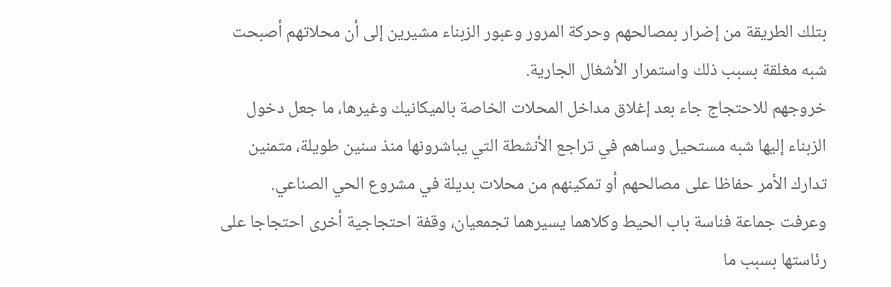بتلك الطريقة من إضرار بمصالحهم وحركة المرور وعبور الزبناء مشيرين إلى أن محلاتهم أصبحت شبه مغلقة بسبب ذلك واستمرار الأشغال الجارية.
خروجهم للاحتجاج جاء بعد إغلاق مداخل المحلات الخاصة بالميكانيك وغيرها، ما جعل دخول الزبناء إليها شبه مستحيل وساهم في تراجع الأنشطة التي يباشرونها منذ سنين طويلة، متمنين تدارك الأمر حفاظا على مصالحهم أو تمكينهم من محلات بديلة في مشروع الحي الصناعي.
وعرفت جماعة فناسة باب الحيط وكلاهما يسيرهما تجمعيان، وقفة احتجاجية أخرى احتجاجا على رئاستها بسبب ما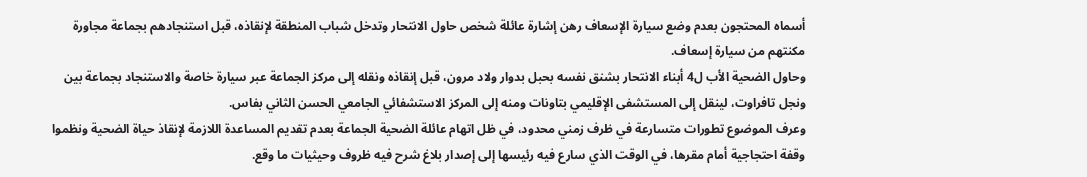أسماه المحتجون بعدم وضع سيارة الإسعاف رهن إشارة عائلة شخص حاول الانتحار وتدخل شباب المنطقة لإنقاذه، قبل استنجادهم بجماعة مجاورة مكنتهم من سيارة إسعاف.
وحاول الضحية الأب ل4 أبناء الانتحار بشنق نفسه بحبل بدوار ولاد مرون، قبل إنقاذه ونقله إلى مركز الجماعة عبر سيارة خاصة والاستنجاد بجماعة بين ونجل تافراوت، لينقل إلى المستشفى الإقليمي بتاونات ومنه إلى المركز الاستشفائي الجامعي الحسن الثاني بفاس.
وعرف الموضوع تطورات متسارعة في ظرف زمني محدود، في ظل اتهام عائلة الضحية الجماعة بعدم تقديم المساعدة اللازمة لإنقاذ حياة الضحية ونظموا وقفة احتجاجية أمام مقرها، في الوقت الذي سارع فيه رئيسها إلى إصدار بلاغ شرح فيه ظروف وحيثيات ما وقع.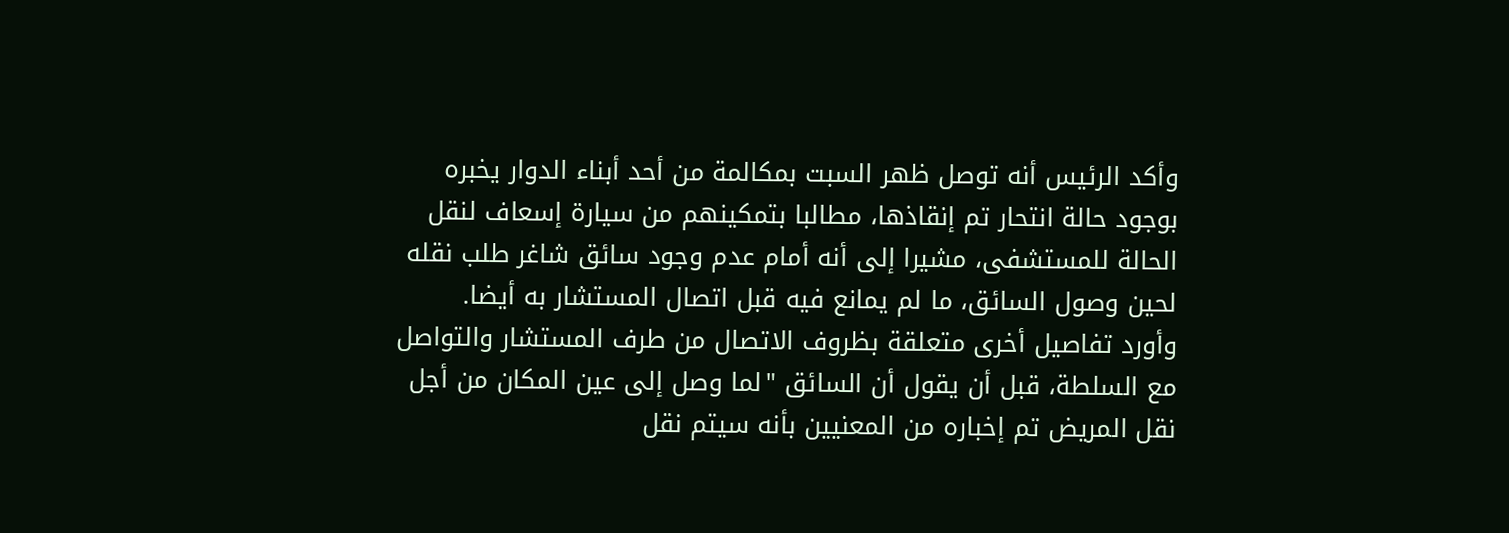وأكد الرئيس أنه توصل ظهر السبت بمكالمة من أحد أبناء الدوار يخبره بوجود حالة انتحار تم إنقاذها، مطالبا بتمكينهم من سيارة إسعاف لنقل الحالة للمستشفى، مشيرا إلى أنه أمام عدم وجود سائق شاغر طلب نقله لحين وصول السائق، ما لم يمانع فيه قبل اتصال المستشار به أيضا.
وأورد تفاصيل أخرى متعلقة بظروف الاتصال من طرف المستشار والتواصل مع السلطة، قبل أن يقول أن السائق "لما وصل إلى عين المكان من أجل نقل المريض تم إخباره من المعنيين بأنه سيتم نقل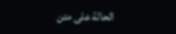الحالة على متن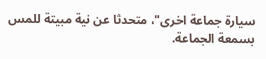سيارة جماعة اخرى"، متحدثا عن نية مبيتة للمس بسمعة الجماعة.